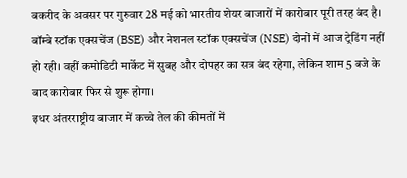बकरीद के अवसर पर गुरुवार 28 मई को भारतीय शेयर बाजारों में कारोबार पूरी तरह बंद है। बॉम्बे स्टॉक एक्सचेंज (BSE) और नेशनल स्टॉक एक्सचेंज (NSE) दोनों में आज ट्रेडिंग नहीं हो रही। वहीं कमोडिटी मार्केट में सुबह और दोपहर का सत्र बंद रहेगा, लेकिन शाम 5 बजे के बाद कारोबार फिर से शुरू होगा।
इधर अंतरराष्ट्रीय बाजार में कच्चे तेल की कीमतों में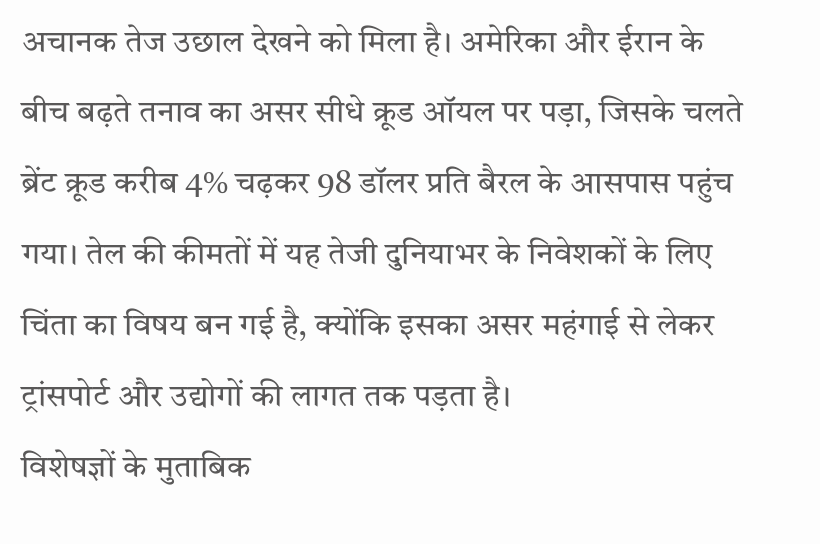अचानक तेज उछाल देखने को मिला है। अमेरिका और ईरान के बीच बढ़ते तनाव का असर सीधे क्रूड ऑयल पर पड़ा, जिसके चलते ब्रेंट क्रूड करीब 4% चढ़कर 98 डॉलर प्रति बैरल के आसपास पहुंच गया। तेल की कीमतों में यह तेजी दुनियाभर के निवेशकों के लिए चिंता का विषय बन गई है, क्योंकि इसका असर महंगाई से लेकर ट्रांसपोर्ट और उद्योगों की लागत तक पड़ता है।
विशेषज्ञों के मुताबिक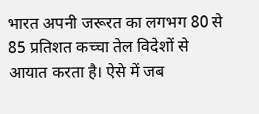भारत अपनी जरूरत का लगभग 80 से 85 प्रतिशत कच्चा तेल विदेशों से आयात करता है। ऐसे में जब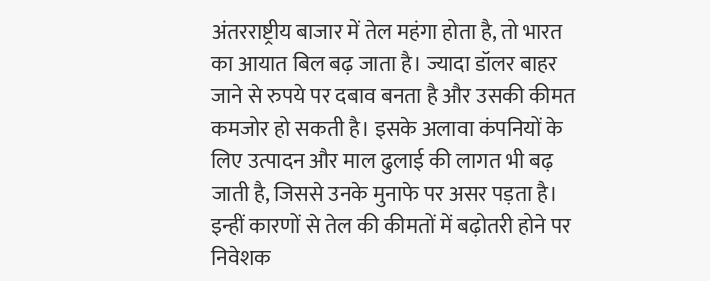अंतरराष्ट्रीय बाजार में तेल महंगा होता है, तो भारत का आयात बिल बढ़ जाता है। ज्यादा डॉलर बाहर जाने से रुपये पर दबाव बनता है और उसकी कीमत कमजोर हो सकती है। इसके अलावा कंपनियों के लिए उत्पादन और माल ढुलाई की लागत भी बढ़ जाती है, जिससे उनके मुनाफे पर असर पड़ता है।
इन्हीं कारणों से तेल की कीमतों में बढ़ोतरी होने पर निवेशक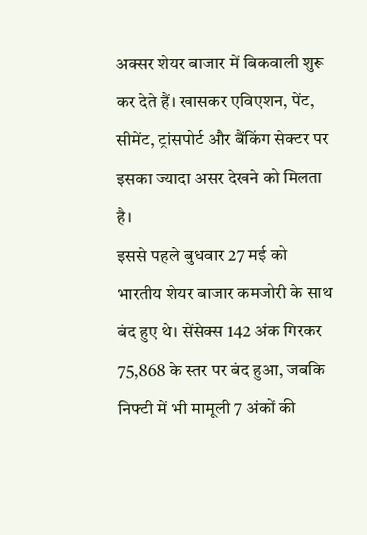अक्सर शेयर बाजार में बिकवाली शुरू कर देते हैं। खासकर एविएशन, पेंट, सीमेंट, ट्रांसपोर्ट और बैंकिंग सेक्टर पर इसका ज्यादा असर देखने को मिलता है।
इससे पहले बुधवार 27 मई को भारतीय शेयर बाजार कमजोरी के साथ बंद हुए थे। सेंसेक्स 142 अंक गिरकर 75,868 के स्तर पर बंद हुआ, जबकि निफ्टी में भी मामूली 7 अंकों की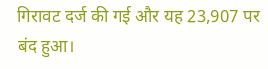गिरावट दर्ज की गई और यह 23,907 पर बंद हुआ।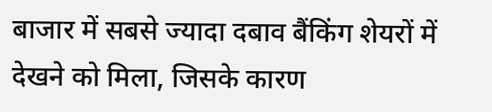बाजार में सबसे ज्यादा दबाव बैंकिंग शेयरों में देखने को मिला, जिसके कारण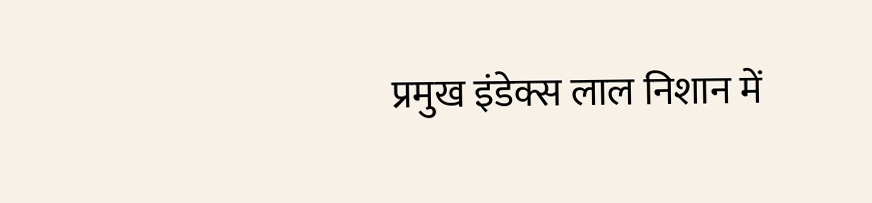प्रमुख इंडेक्स लाल निशान में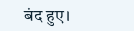बंद हुए।